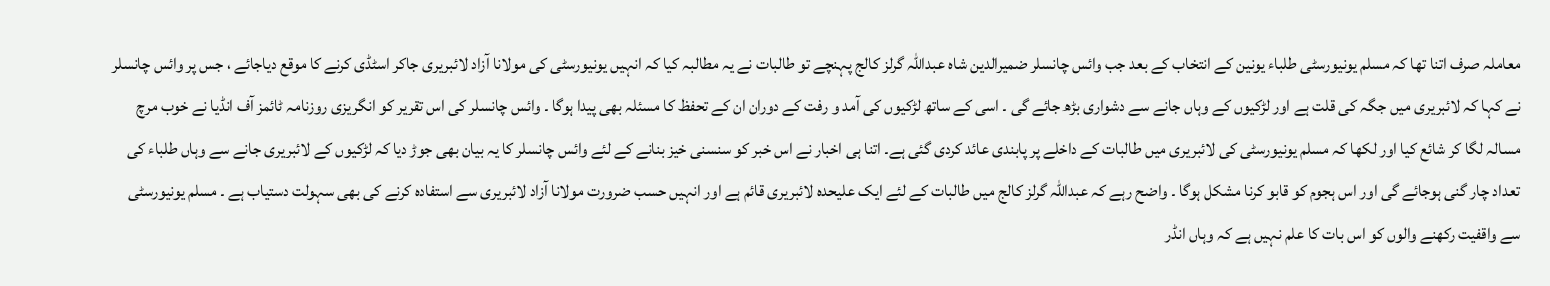معاملہ صرف اتنا تھا کہ مسلم یونیورسٹی طلباء یونین کے انتخاب کے بعد جب وائس چانسلر ضمیرالدین شاہ عبداللہ گرلز کالج پہنچے تو طالبات نے یہ مطالبہ کیا کہ انہیں یونیورسٹی کی مولانا آزاد لائبریری جاکر اسٹڈی کرنے کا موقع دیاجائے ، جس پر وائس چانسلر نے کہا کہ لائبریری میں جگہ کی قلت ہے اور لڑکیوں کے وہاں جانے سے دشواری بڑھ جائے گی ۔ اسی کے ساتھ لڑکیوں کی آمد و رفت کے دوران ان کے تحفظ کا مسئلہ بھی پیدا ہوگا ۔ وائس چانسلر کی اس تقریر کو انگریزی روزنامہ ٹائمز آف انڈیا نے خوب مرچ مسالہ لگا کر شائع کیا اور لکھا کہ مسلم یونیورسٹی کی لائبریری میں طالبات کے داخلے پر پابندی عائد کردی گئی ہے۔ اتنا ہی اخبار نے اس خبر کو سنسنی خیز بنانے کے لئے وائس چانسلر کا یہ بیان بھی جوڑ دیا کہ لڑکیوں کے لائبریری جانے سے وہاں طلباء کی تعداد چار گنی ہوجائے گی اور اس ہجوم کو قابو کرنا مشکل ہوگا ۔ واضح رہے کہ عبداللہ گرلز کالج میں طالبات کے لئے ایک علیحدہ لائبریری قائم ہے اور انہیں حسب ضرورت مولانا آزاد لائبریری سے استفادہ کرنے کی بھی سہولت دستیاب ہے ۔ مسلم یونیورسٹی سے واقفیت رکھنے والوں کو اس بات کا علم نہیں ہے کہ وہاں انڈر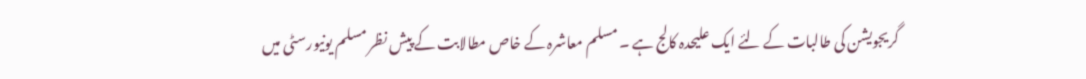گریجویشن کی طالبات کے لئے ایک علیحدہ کالج ہے ۔ مسلم معاشرہ کے خاص مطالابت کے پیش نظر مسلم یونیورسٹی میں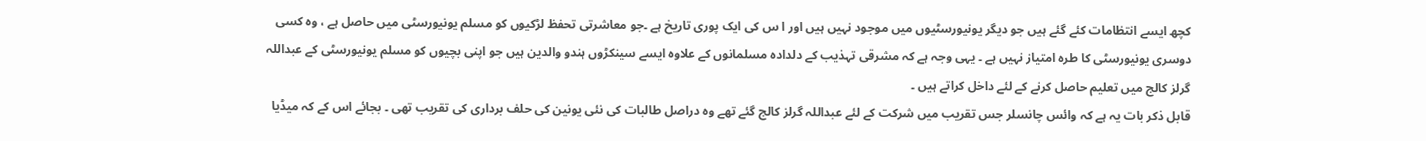کچھ ایسے انتظامات کئے گئے ہیں جو دیگر یونیورسٹیوں میں موجود نہیں ہیں اور ا س کی ایک پوری تاریخ ہے ۔جو معاشرتی تحفظ لڑکیوں کو مسلم یونیورسٹی میں حاصل ہے ، وہ کسی دوسری یونیورسٹی کا طرہ امتیاز نہیں ہے ۔ یہی وجہ ہے کہ مشرقی تہذیب کے دلدادہ مسلمانوں کے علاوہ ایسے سینکڑوں ہندو والدین ہیں جو اپنی بچیوں کو مسلم یونیورسٹی کے عبداللہ گرلز کالج میں تعلیم حاصل کرنے کے لئے داخل کراتے ہیں ۔
قابل ذکر بات یہ ہے کہ وائس چانسلر جس تقریب میں شرکت کے لئے عبداللہ گرلز کالج گئے تھے وہ دراصل طالبات کی نئی یونین کی حلف برداری کی تقریب تھی ۔ بجائے اس کے کہ میڈیا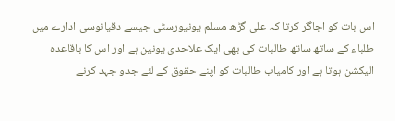اس بات کو اجاگر کرتا کہ علی گڑھ مسلم یونیورسٹی جیسے دقیانوسی ادارے میں طلباء کے ساتھ ساتھ طالبات کی بھی ایک علاحدی یونین ہے اور اس کا باقاعدہ الیکشن ہوتا ہے اور کامیاب طالبات کو اپنے حقوق کے لئے جدو جہد کرنے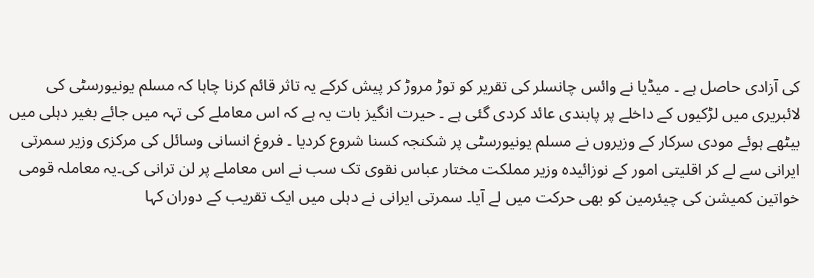کی آزادی حاصل ہے ۔ میڈیا نے وائس چانسلر کی تقریر کو توڑ مروڑ کر پیش کرکے یہ تاثر قائم کرنا چاہا کہ مسلم یونیورسٹی کی لائبریری میں لڑکیوں کے داخلے پر پابندی عائد کردی گئی ہے ۔ حیرت انگیز بات یہ ہے کہ اس معاملے کی تہہ میں جائے بغیر دہلی میں بیٹھے ہوئے مودی سرکار کے وزیروں نے مسلم یونیورسٹی پر شکنجہ کسنا شروع کردیا ۔ فروغ انسانی وسائل کی مرکزی وزیر سمرتی ایرانی سے لے کر اقلیتی امور کے نوزائیدہ وزیر مملکت مختار عباس نقوی تک سب نے اس معاملے پر لن ترانی کی۔یہ معاملہ قومی خواتین کمیشن کی چیئرمین کو بھی حرکت میں لے آیا۔ سمرتی ایرانی نے دہلی میں ایک تقریب کے دوران کہا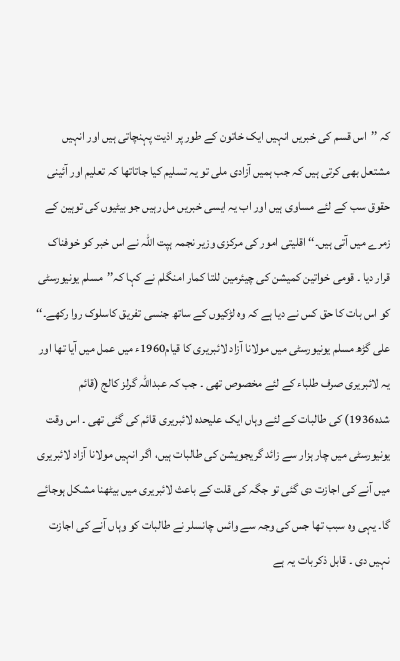کہ ’’اس قسم کی خبریں انہیں ایک خاتون کے طور پر اذیت پہنچاتی ہیں اور انہیں مشتعل بھی کرتی ہیں کہ جب ہمیں آزادی ملی تو یہ تسلیم کیا جاتاتھا کہ تعلیم اور آئینی حقوق سب کے لئے مساوی ہیں اور اب یہ ایسی خبریں مل رہیں جو بیٹیوں کی توہین کے زمرے میں آتی ہیں۔‘‘ اقلیتی امور کی مرکزی وزیر نجمہ ہپت اللہ نے اس خبر کو خوفناک قرار دیا ۔ قومی خواتین کمیشن کی چیئرمین للتا کمار امنگلم نے کہا کہ’’مسلم یونیورسٹی کو اس بات کا حق کس نے دیا ہے کہ وہ لڑکیوں کے ساتھ جنسی تفریق کاسلوک روا رکھے۔‘‘
علی گڑھ مسلم یونیورسٹی میں مولانا آزاد لائبریری کا قیام1960ء میں عمل میں آیا تھا اور یہ لائبریری صرف طلباء کے لئے مخصوص تھی ۔ جب کہ عبداللہ گرلز کالج (قائم شدہ1936) کی طالبات کے لئے وہاں ایک علیحدہ لائبریری قائم کی گئی تھی ۔ اس وقت یونیورسٹی میں چار ہزار سے زائد گریجویشن کی طالبات ہیں، اگر انہیں مولانا آزاد لائبریری میں آنے کی اجازت دی گئی تو جگہ کی قلت کے باعث لائبریری میں بیٹھنا مشکل ہوجائے گا۔ یہی وہ سبب تھا جس کی وجہ سے وائس چانسلر نے طالبات کو وہاں آنے کی اجازت نہیں دی ۔ قابل ذکربات یہ ہے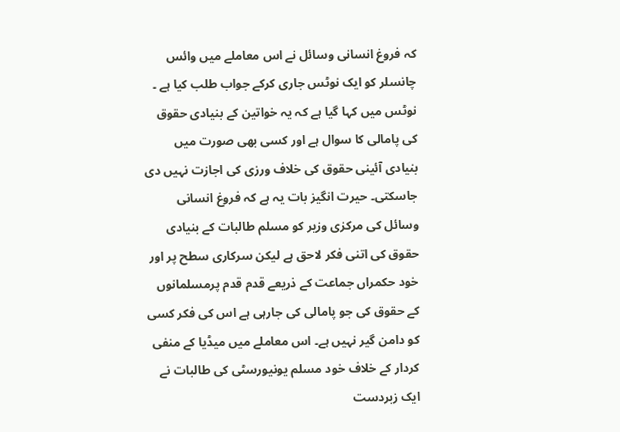کہ فروغ انسانی وسائل نے اس معاملے میں وائس چانسلر کو ایک نوٹس جاری کرکے جواب طلب کیا ہے ۔ نوٹس میں کہا گیا ہے کہ یہ خواتین کے بنیادی حقوق کی پامالی کا سوال ہے اور کسی بھی صورت میں بنیادی آئینی حقوق کی خلاف ورزی کی اجازت نہیں دی جاسکتی۔ حیرت انگیز بات یہ ہے کہ فروغ انسانی وسائل کی مرکزی وزیر کو مسلم طالبات کے بنیادی حقوق کی اتنی فکر لاحق ہے لیکن سرکاری سطح پر اور خود حکمراں جماعت کے ذریعے قدم قدم پرمسلمانوں کے حقوق کی جو پامالی کی جارہی ہے اس کی فکر کسی کو دامن گیر نہیں ہے۔ اس معاملے میں میڈیا کے منفی کردار کے خلاف خود مسلم یونیورسٹی کی طالبات نے ایک زبردست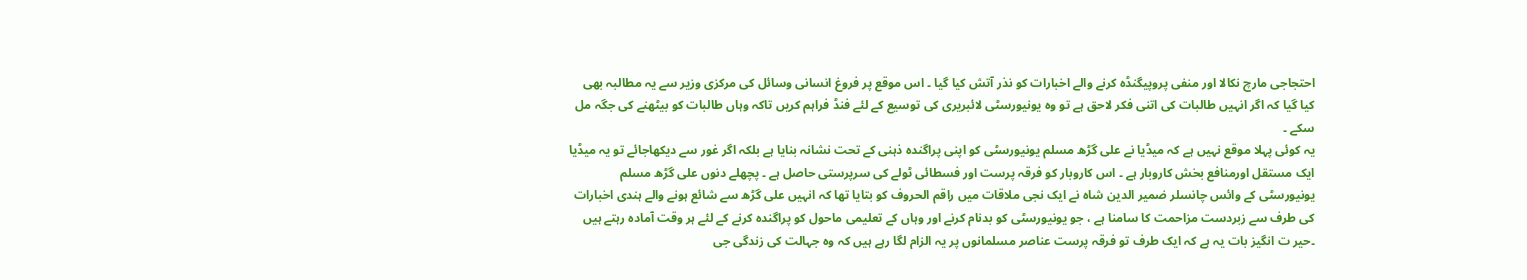احتجاجی مارچ نکالا اور منفی پروپیگنڈہ کرنے والے اخبارات کو نذر آتش کیا گیا ۔ اس موقع پر فروغ انسانی وسائل کی مرکزی وزیر سے یہ مطالبہ بھی کیا گیا کہ اگر انہیں طالبات کی اتنی فکر لاحق ہے تو وہ یونیورسٹی لائبریری کی توسیع کے لئے فنڈ فراہم کریں تاکہ وہاں طالبات کو بیٹھنے کی جگہ مل سکے ۔
یہ کوئی پہلا موقع نہیں ہے کہ میڈیا نے علی گڑھ مسلم یونیورسٹی کو اپنی پراگندہ ذہنی کے تحت نشانہ بنایا ہے بلکہ اگر غور سے دیکھاجائے تو یہ میڈیا ایک مستقل اورمنافع بخش کاروبار ہے ۔ اس کاروبار کو فرقہ پرست اور فسطائی ٹولے کی سرپرستی حاصل ہے ۔ پچھلے دنوں علی گڑھ مسلم یونیورسٹی کے وائس چانسلر ضمیر الدین شاہ نے ایک نجی ملاقات میں راقم الحروف کو بتایا تھا کہ انہیں علی گڑھ سے شائع ہونے والے ہندی اخبارات کی طرف سے زبردست مزاحمت کا سامنا ہے ، جو یونیورسٹی کو بدنام کرنے اور وہاں کے تعلیمی ماحول کو پراگندہ کرنے کے لئے ہر وقت آمادہ رہتے ہیں ۔حیر ت انگیز بات یہ ہے کہ ایک طرف تو فرقہ پرست عناصر مسلمانوں پر یہ الزام لگا رہے ہیں کہ وہ جہالت کی زندگی جی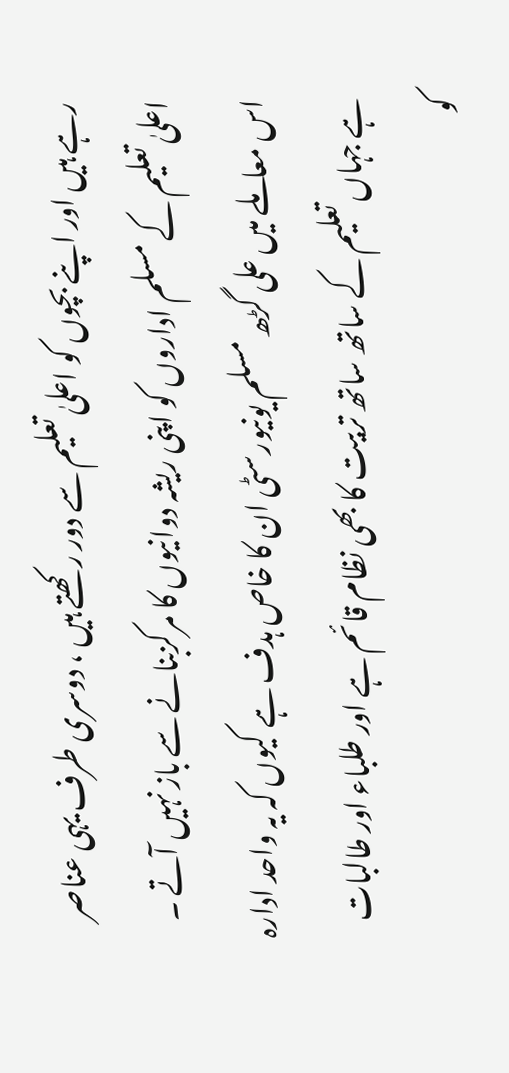رہے ہیں اور اپنے بچوں کو اعلیٰ تعلیم سے دور رکھتے ہیں ، دوسری طرف یہی عناصر اعلیٰ تعلیم کے مسلم اداروں کو اپنی ریشہ دوانیوں کا مرکزبنانے سے باز نہیں آتے ۔ اس معاملے میں علی گڑھ مسلم یونیورسٹی ان کا خاص ہدف ہے کیوں کہ یہ واحد ادارہ ہے جہاں تعلیم کے ساتھ ساتھ تربیت کا بھی نظام قائم ہے اور طلباء اور طالبات کو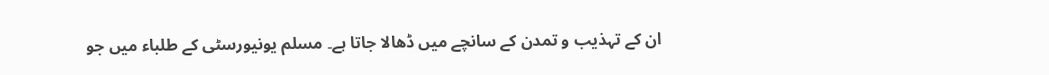ان کے تہذیب و تمدن کے سانچے میں ڈھالا جاتا ہے۔ مسلم یونیورسٹی کے طلباء میں جو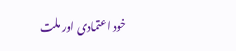خود اعتمادی اور ملت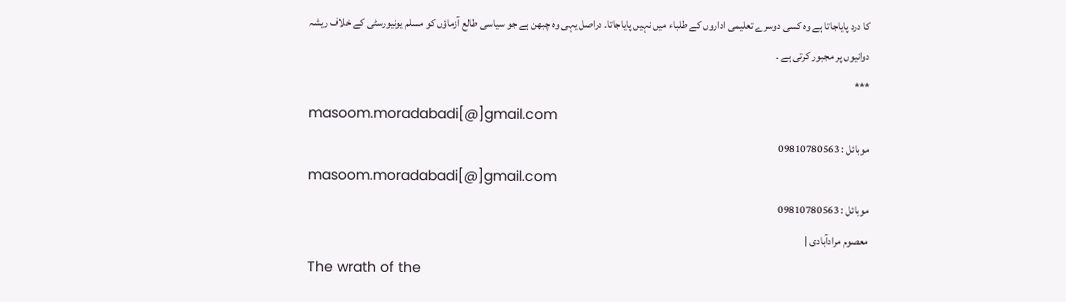کا درد پایاجاتا ہے وہ کسی دوسرے تعلیمی اداروں کے طلباء میں نہیں پایاجاتا۔ دراصل یہی وہ چبھن ہے جو سیاسی طالع آزماؤں کو مسلم یونیورسٹی کے خلاف ریشہ دوانیوں پر مجبور کرتی ہے ۔
***
masoom.moradabadi[@]gmail.com
موبائل : 09810780563
masoom.moradabadi[@]gmail.com
موبائل : 09810780563
معصوم مرادآبادی |
The wrath of the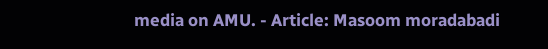media on AMU. - Article: Masoom moradabadi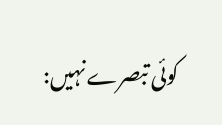کوئی تبصرے نہیں: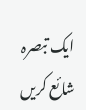ایک تبصرہ شائع کریں